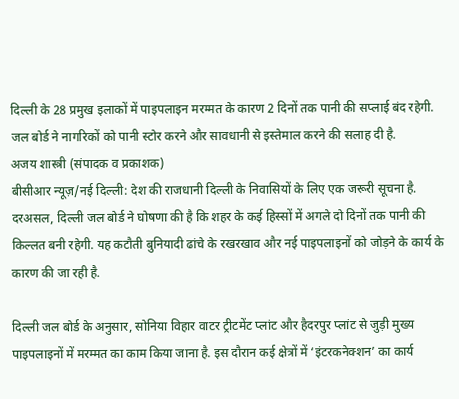दिल्ली के 28 प्रमुख इलाकों में पाइपलाइन मरम्मत के कारण 2 दिनों तक पानी की सप्लाई बंद रहेगी. जल बोर्ड ने नागरिकों को पानी स्टोर करने और सावधानी से इस्तेमाल करने की सलाह दी है.
अजय शास्त्री (संपादक व प्रकाशक)
बीसीआर न्यूज़/नई दिल्ली: देश की राजधानी दिल्ली के निवासियों के लिए एक जरूरी सूचना है. दरअसल, दिल्ली जल बोर्ड ने घोषणा की है कि शहर के कई हिस्सों में अगले दो दिनों तक पानी की किल्लत बनी रहेगी. यह कटौती बुनियादी ढांचे के रखरखाव और नई पाइपलाइनों को जोड़ने के कार्य के कारण की जा रही है.

दिल्ली जल बोर्ड के अनुसार, सोनिया विहार वाटर ट्रीटमेंट प्लांट और हैदरपुर प्लांट से जुड़ी मुख्य पाइपलाइनों में मरम्मत का काम किया जाना है. इस दौरान कई क्षेत्रों में ‘इंटरकनेक्शन’ का कार्य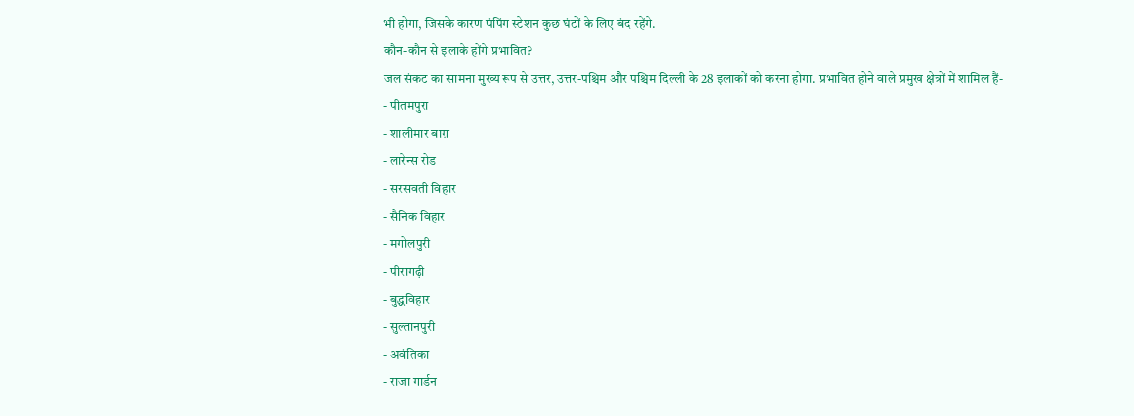भी होगा, जिसके कारण पंपिंग स्टेशन कुछ घंटों के लिए बंद रहेंगे.
कौन-कौन से इलाके होंगे प्रभावित?
जल संकट का सामना मुख्य रूप से उत्तर, उत्तर-पश्चिम और पश्चिम दिल्ली के 28 इलाकों को करना होगा. प्रभावित होने वाले प्रमुख क्षेत्रों में शामिल हैं-
- पीतमपुरा
- शालीमार बाग़
- लारेन्स रोड
- सरसवती विहार
- सैनिक विहार
- मगोलपुरी
- पीरागढ़ी
- बुद्धविहार
- सुल्तानपुरी
- अवंतिका
- राजा गार्डन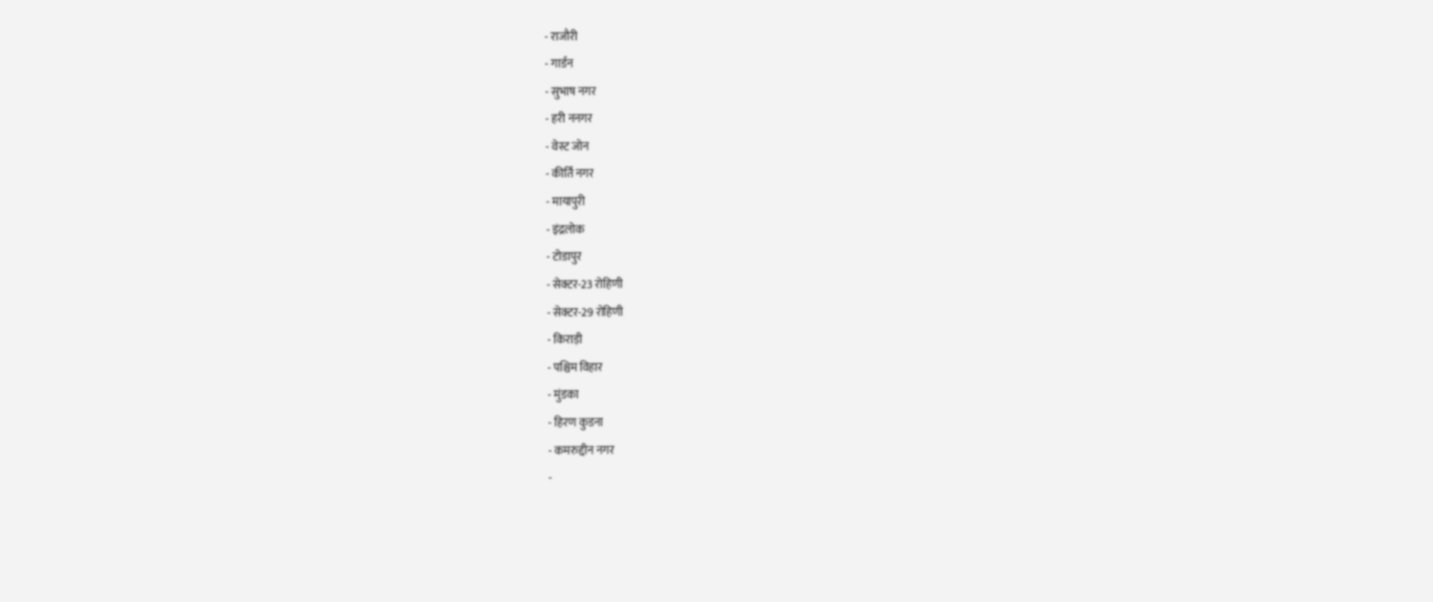- राजौरी
- गार्डन
- सुभाष नगर
- हरी ननगर
- वेस्ट जोन
- कीर्ति नगर
- मायापुरी
- इंद्रलोक
- टोडापुर
- सेक्टर-23 रोहिणी
- सेक्टर-29 रोहिणी
- किराड़ी
- पश्चिम विहार
- मुंडका
- हिरण कुडना
- कमरुद्दीन नगर
-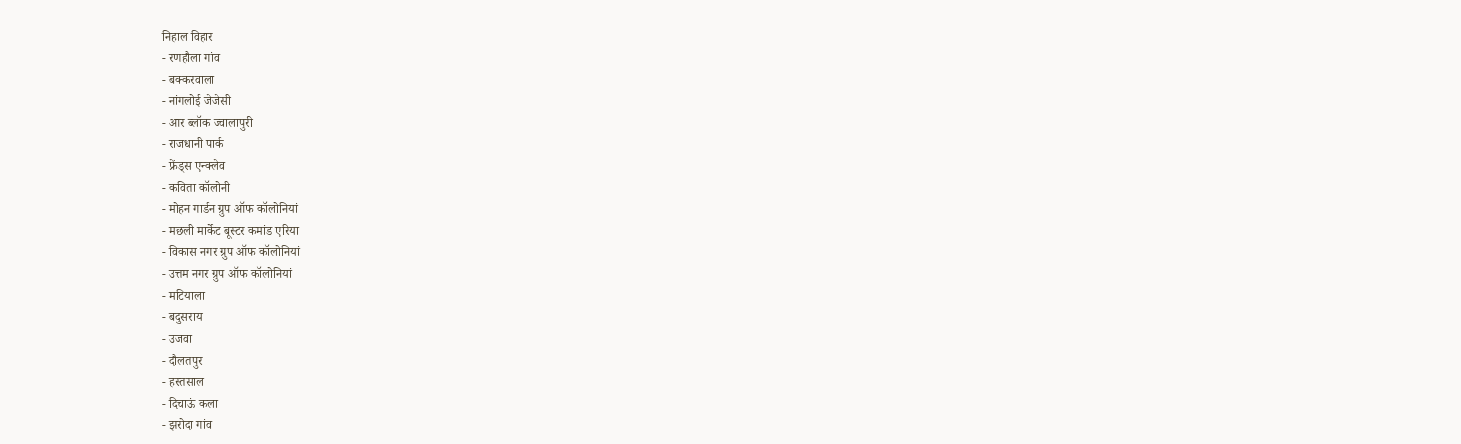निहाल विहार
- रणहौला गांव
- बक्करवाला
- नांगलोई जेजेसी
- आर ब्लॉक ज्वालापुरी
- राजधानी पार्क
- फ्रेंड्स एन्क्लेव
- कविता कॉलोनी
- मोहन गार्डन ग्रुप ऑफ कॉलोनियां
- मछली मार्केट बूस्टर कमांड एरिया
- विकास नगर ग्रुप ऑफ कॉलोनियां
- उत्तम नगर ग्रुप ऑफ कॉलोनियां
- मटियाला
- बदुसराय
- उजवा
- दौलतपुर
- हस्तसाल
- दिचाऊं कला
- झरोदा गांव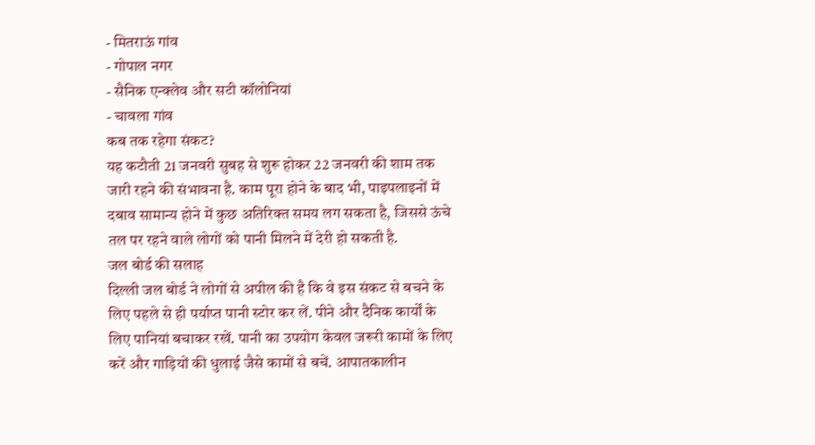- मितराऊं गांव
- गोपाल नगर
- सैनिक एन्क्लेव और सटी कॉलोनियां
- चावला गांव
कब तक रहेगा संकट?
यह कटौती 21 जनवरी सुबह से शुरू होकर 22 जनवरी की शाम तक जारी रहने की संभावना है. काम पूरा होने के बाद भी, पाइपलाइनों में दबाव सामान्य होने में कुछ अतिरिक्त समय लग सकता है, जिससे ऊंचे तल पर रहने वाले लोगों को पानी मिलने में देरी हो सकती है.
जल बोर्ड की सलाह
दिल्ली जल बोर्ड ने लोगों से अपील की है कि वे इस संकट से बचने के लिए पहले से ही पर्याप्त पानी स्टोर कर लें. पीने और दैनिक कार्यों के लिए पानियां बचाकर रखें. पानी का उपयोग केवल जरूरी कामों के लिए करें और गाड़ियों की धुलाई जैसे कामों से बचें. आपातकालीन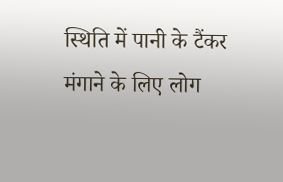स्थिति में पानी के टैंकर मंगाने के लिए लोग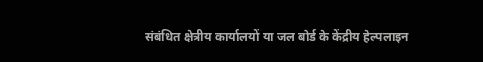संबंधित क्षेत्रीय कार्यालयों या जल बोर्ड के केंद्रीय हेल्पलाइन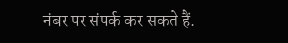नंबर पर संपर्क कर सकते हैं.